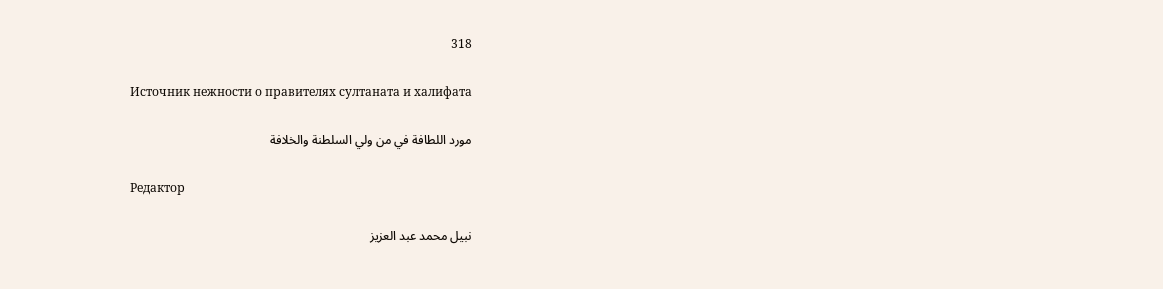318

Источник нежности о правителях султаната и халифата

مورد اللطافة في من ولي السلطنة والخلافة

Редактор

نبيل محمد عبد العزيز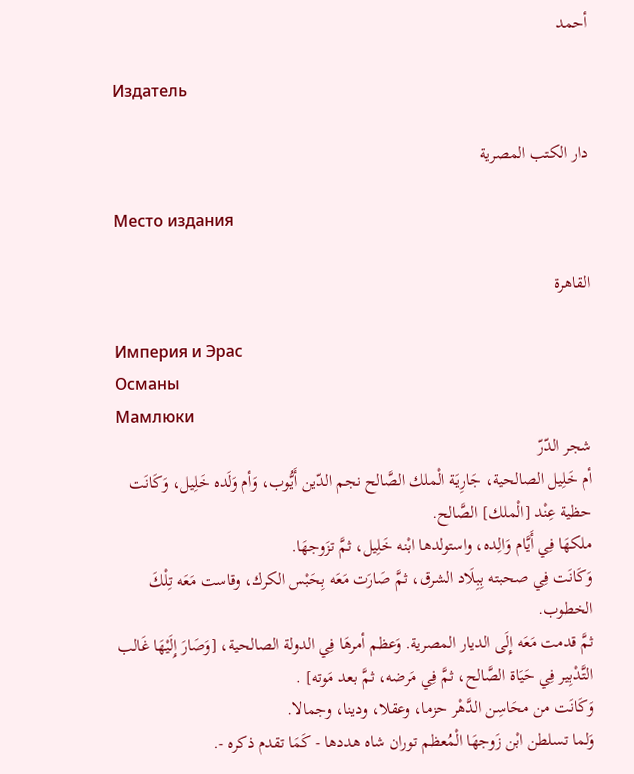أحمد

Издатель

دار الكتب المصرية

Место издания

القاهرة

Империя и Эрас
Османы
Мамлюки
شجر الدّرّ
أم خَلِيل الصالحية، جَارِيَة الْملك الصَّالح نجم الدّين أَيُّوب، وَأم وَلَده خَلِيل، وَكَانَت حظية عِنْد [الْملك] الصَّالح.
ملكهَا فِي أَيَّام وَالِده، واستولدها ابْنه خَلِيل، ثمَّ تزَوجهَا.
وَكَانَت فِي صحبته بِبِلَاد الشرق، ثمَّ صَارَت مَعَه بِحَبْس الكرك، وقاست مَعَه تِلْكَ الخطوب.
ثمَّ قدمت مَعَه إِلَى الديار المصرية. وَعظم أمرهَا فِي الدولة الصالحية، [وَصَارَ إِلَيْهَا غَالب التَّدْبِير فِي حَيَاة الصَّالح، ثمَّ فِي مَرضه، ثمَّ بعد مَوته] .
وَكَانَت من محَاسِن الدَّهْر حزما، وعقلا، ودينا، وجمالا.
وَلما تسلطن ابْن زَوجهَا الْمُعظم توران شاه هددها - كَمَا تقدم ذكره -.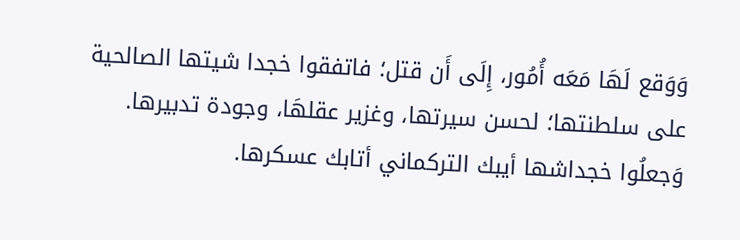وَوَقع لَهَا مَعَه أُمُور، إِلَى أَن قتل؛ فاتفقوا خجدا شيتها الصالحية على سلطنتها؛ لحسن سيرتها، وغزير عقلهَا، وجودة تدبيرها. وَجعلُوا خجداشها أيبك التركماني أتابك عسكرها.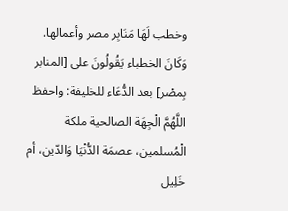وخطب لَهَا مَنَابِر مصر وأعمالها.
وَكَانَ الخطباء يَقُولُونَ على [المنابر بِمصْر] بعد الدُّعَاء للخليفة: واحفظ اللَّهُمَّ الْجِهَة الصالحية ملكة الْمُسلمين، عصمَة الدُّنْيَا وَالدّين، أم خَلِيل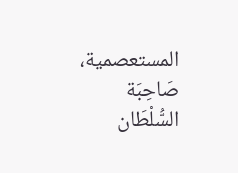المستعصمية، صَاحِبَة السُّلْطَان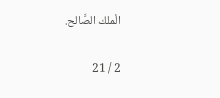الْملك الصَّالح.

2 / 21